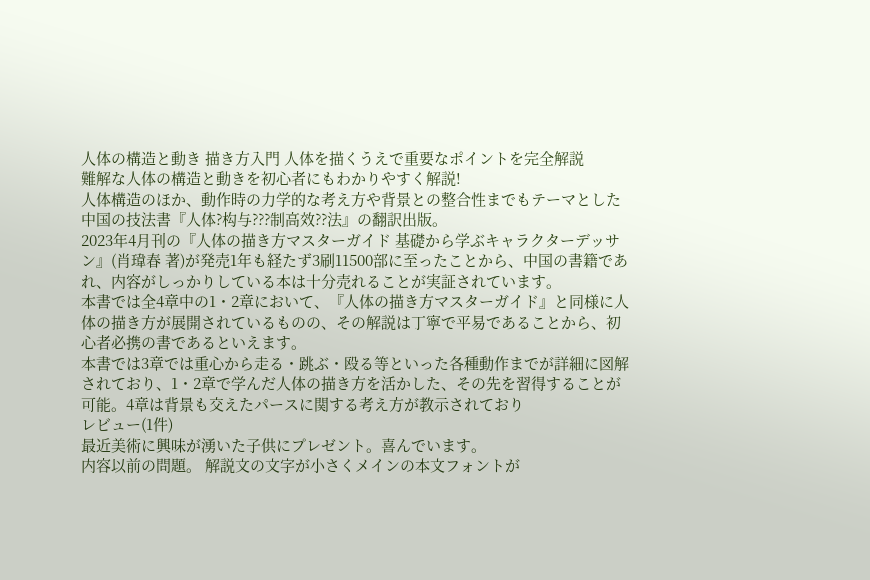人体の構造と動き 描き方入門 人体を描くうえで重要なポイントを完全解説
難解な人体の構造と動きを初心者にもわかりやすく解説!
人体構造のほか、動作時の力学的な考え方や背景との整合性までもテーマとした中国の技法書『人体?构与???制高效??法』の翻訳出版。
2023年4月刊の『人体の描き方マスターガイド 基礎から学ぶキャラクターデッサン』(肖瑋春 著)が発売1年も経たず3刷11500部に至ったことから、中国の書籍であれ、内容がしっかりしている本は十分売れることが実証されています。
本書では全4章中の1・2章において、『人体の描き方マスターガイド』と同様に人体の描き方が展開されているものの、その解説は丁寧で平易であることから、初心者必携の書であるといえます。
本書では3章では重心から走る・跳ぶ・殴る等といった各種動作までが詳細に図解されており、1・2章で学んだ人体の描き方を活かした、その先を習得することが可能。4章は背景も交えたパースに関する考え方が教示されており
レビュー(1件)
最近美術に興味が湧いた子供にプレゼント。喜んでいます。
内容以前の問題。 解説文の文字が小さくメインの本文フォントが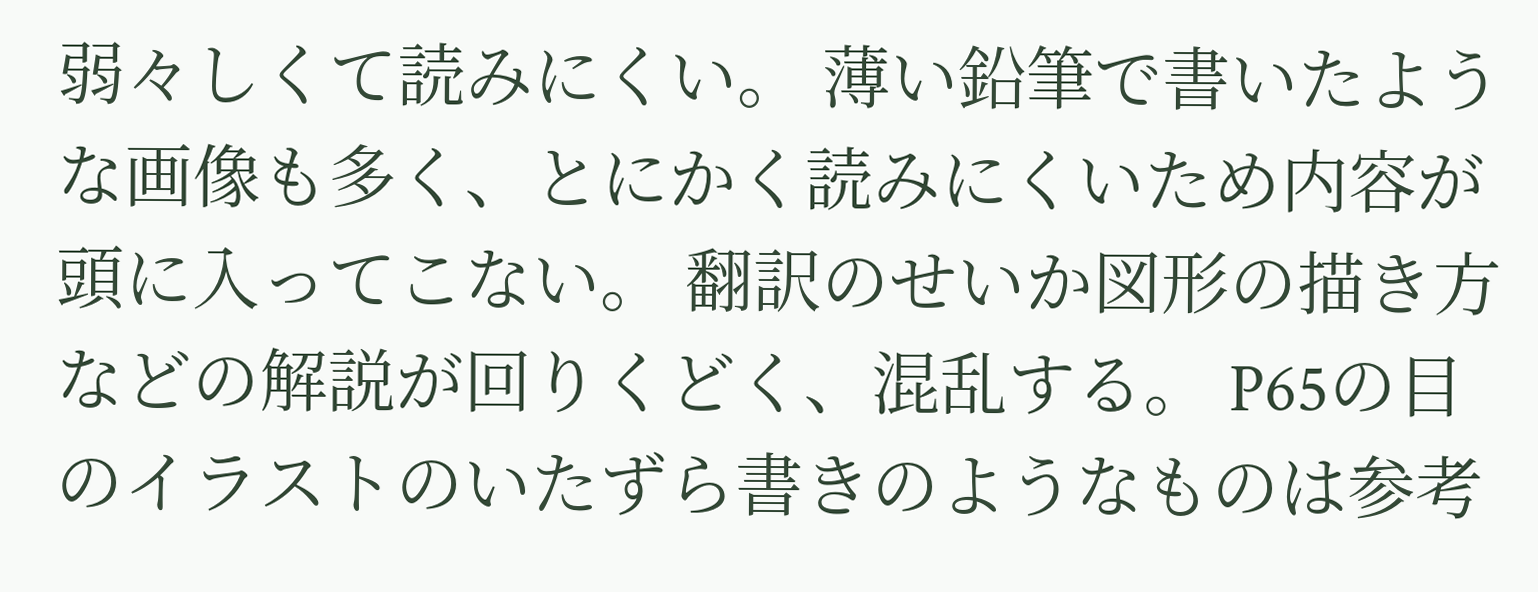弱々しくて読みにくい。 薄い鉛筆で書いたような画像も多く、とにかく読みにくいため内容が頭に入ってこない。 翻訳のせいか図形の描き方などの解説が回りくどく、混乱する。 P65の目のイラストのいたずら書きのようなものは参考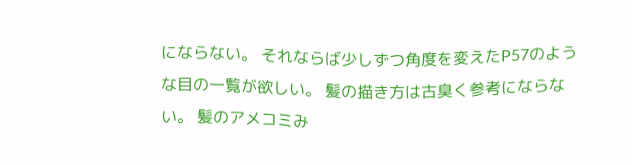にならない。 それならば少しずつ角度を変えたP57のような目の一覧が欲しい。 髪の描き方は古臭く参考にならない。 髪のアメコミみ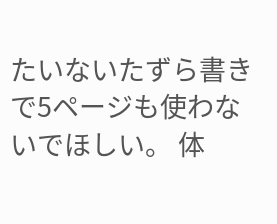たいないたずら書きで5ページも使わないでほしい。 体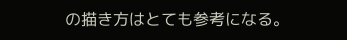の描き方はとても参考になる。